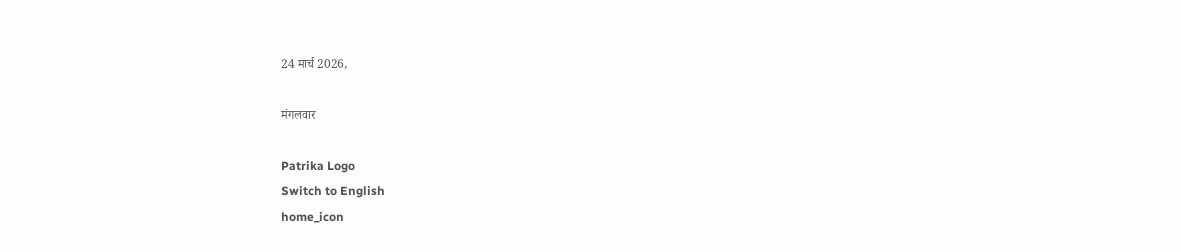24 मार्च 2026,

मंगलवार

Patrika Logo
Switch to English
home_icon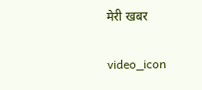मेरी खबर

video_icon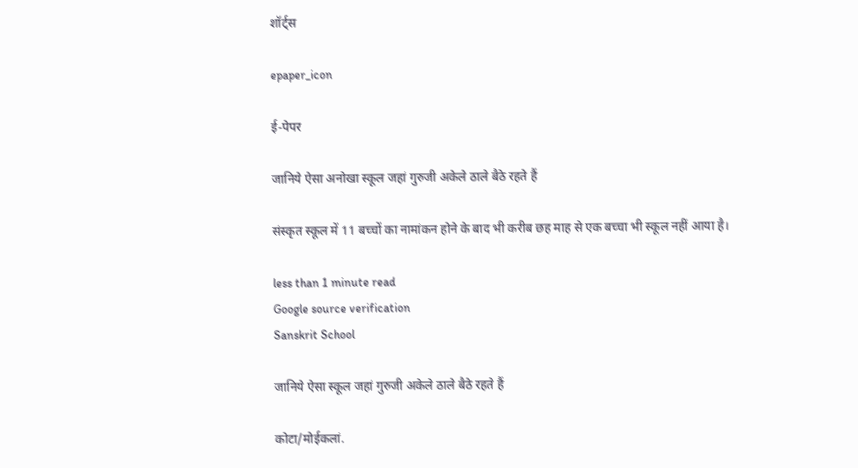शॉर्ट्स

epaper_icon

ई-पेपर

जानिये ऐसा अनोखा स्कूल जहां गुरुजी अकेले ठाले बैठे रहते हैं

संस्कृत स्कूल में 11 बच्चों का नामांकन होने के बाद भी करीब छह माह से एक बच्चा भी स्कूल नहीं आया है।

less than 1 minute read
Google source verification
Sanskrit School

जानिये ऐसा स्कूल जहां गुरुजी अकेले ठाले बैठे रहते हैं

कोटा/मोईकलां.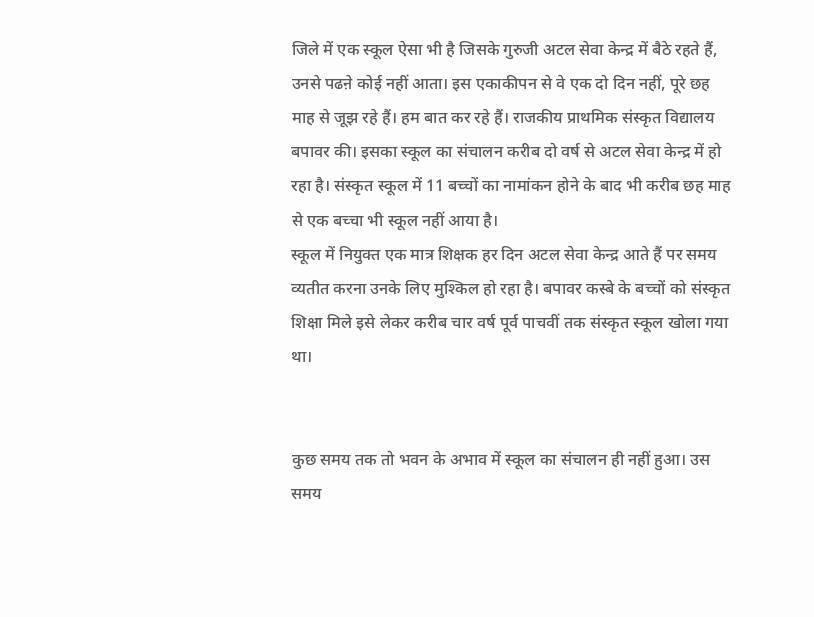जिले में एक स्कूल ऐसा भी है जिसके गुरुजी अटल सेवा केन्द्र में बैठे रहते हैं, उनसे पढऩे कोई नहीं आता। इस एकाकीपन से वे एक दो दिन नहीं, पूरे छह माह से जूझ रहे हैं। हम बात कर रहे हैं। राजकीय प्राथमिक संस्कृत विद्यालय बपावर की। इसका स्कूल का संचालन करीब दो वर्ष से अटल सेवा केन्द्र में हो रहा है। संस्कृत स्कूल में 11 बच्चों का नामांकन होने के बाद भी करीब छह माह से एक बच्चा भी स्कूल नहीं आया है।
स्कूल में नियुक्त एक मात्र शिक्षक हर दिन अटल सेवा केन्द्र आते हैं पर समय व्यतीत करना उनके लिए मुश्किल हो रहा है। बपावर कस्बे के बच्चों को संस्कृत शिक्षा मिले इसे लेकर करीब चार वर्ष पूर्व पाचवीं तक संस्कृत स्कूल खोला गया था।


कुछ समय तक तो भवन के अभाव में स्कूल का संचालन ही नहीं हुआ। उस समय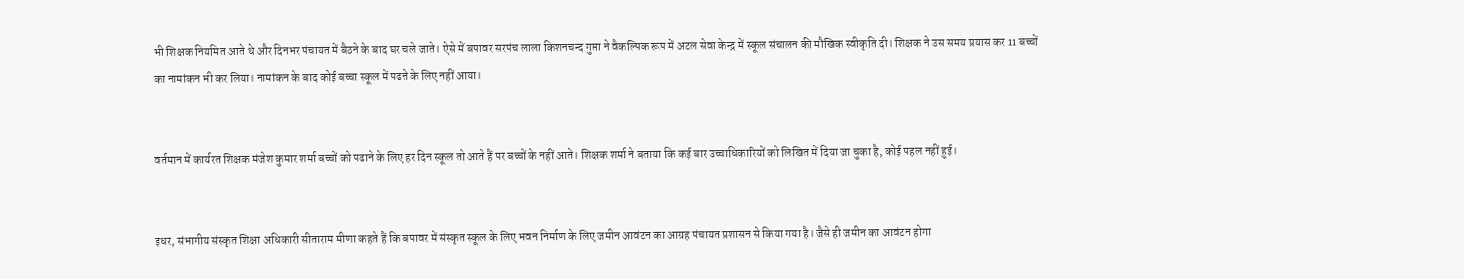भी शिक्षक नियमित आते थे और दिनभर पंचायत में बैठने के बाद घर चले जाते। ऐसे में बपावर सरपंच लाला किशनचन्द गुप्ता ने वैकल्पिक रूप में अटल सेवा केन्द्र में स्कूल संचालन की मौखिक स्वीकृति दी। शिक्षक ने उस समय प्रयास कर 11 बच्चों का नामांकन भी कर लिया। नामांकन के बाद कोई बच्चा स्कूल में पढऩे के लिए नहीं आया।


वर्तमान में कार्यरत शिक्षक मंजेश कुमार शर्मा बच्चों को पढाने के लिए हर दिन स्कूल तो आते हैं पर बच्चों के नहीं आते। शिक्षक शर्मा ने बताया कि कई बार उच्चाधिकारियों को लिखित में दिया जा चुका है, कोई पहल नहीं हुई।


इधर, संभागीय संस्कृत शिक्षा अधिकारी सीताराम मीणा कहते हैं कि बपावर में संस्कृत स्कूल के लिए भवन निर्माण के लिए जमीन आवंटन का आग्रह पंचायत प्रशासन से किया गया है। जैसे ही जमीन का आवंटन होगा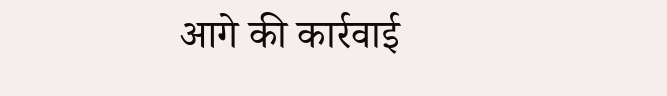आगे की कार्रवाई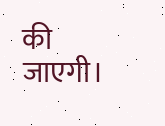की जाएगी।